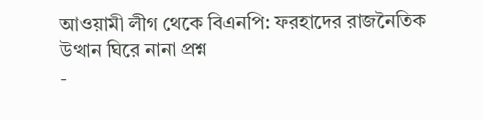আওয়ামী লীগ থেকে বিএনপি: ফরহাদের রাজনৈতিক উত্থান ঘিরে নানা প্রশ্ন
-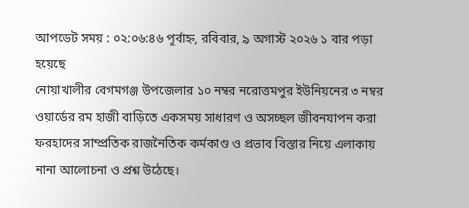আপডেট সময় : ০২:০৬:৪৬ পূর্বাহ্ন, রবিবার, ৯ অগাস্ট ২০২৬ ১ বার পড়া হয়েছে
নোয়াখালীর বেগমগঞ্জ উপজেলার ১০ নম্বর নরোত্তমপুর ইউনিয়নের ৩ নম্বর ওয়ার্ডের রম হাজী বাড়িতে একসময় সাধারণ ও অসচ্ছল জীবনযাপন করা ফরহাদের সাম্প্রতিক রাজনৈতিক কর্মকাণ্ড ও প্রভাব বিস্তার নিয়ে এলাকায় নানা আলোচনা ও প্রশ্ন উঠেছে।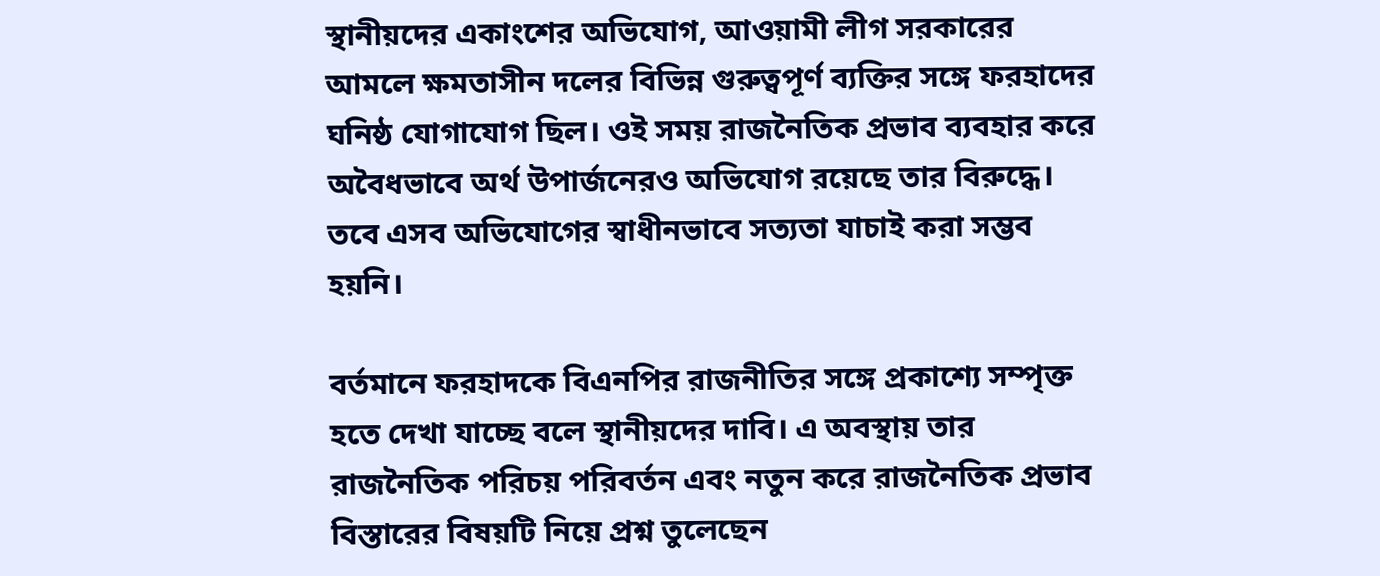স্থানীয়দের একাংশের অভিযোগ, আওয়ামী লীগ সরকারের আমলে ক্ষমতাসীন দলের বিভিন্ন গুরুত্বপূর্ণ ব্যক্তির সঙ্গে ফরহাদের ঘনিষ্ঠ যোগাযোগ ছিল। ওই সময় রাজনৈতিক প্রভাব ব্যবহার করে অবৈধভাবে অর্থ উপার্জনেরও অভিযোগ রয়েছে তার বিরুদ্ধে। তবে এসব অভিযোগের স্বাধীনভাবে সত্যতা যাচাই করা সম্ভব হয়নি।

বর্তমানে ফরহাদকে বিএনপির রাজনীতির সঙ্গে প্রকাশ্যে সম্পৃক্ত হতে দেখা যাচ্ছে বলে স্থানীয়দের দাবি। এ অবস্থায় তার রাজনৈতিক পরিচয় পরিবর্তন এবং নতুন করে রাজনৈতিক প্রভাব বিস্তারের বিষয়টি নিয়ে প্রশ্ন তুলেছেন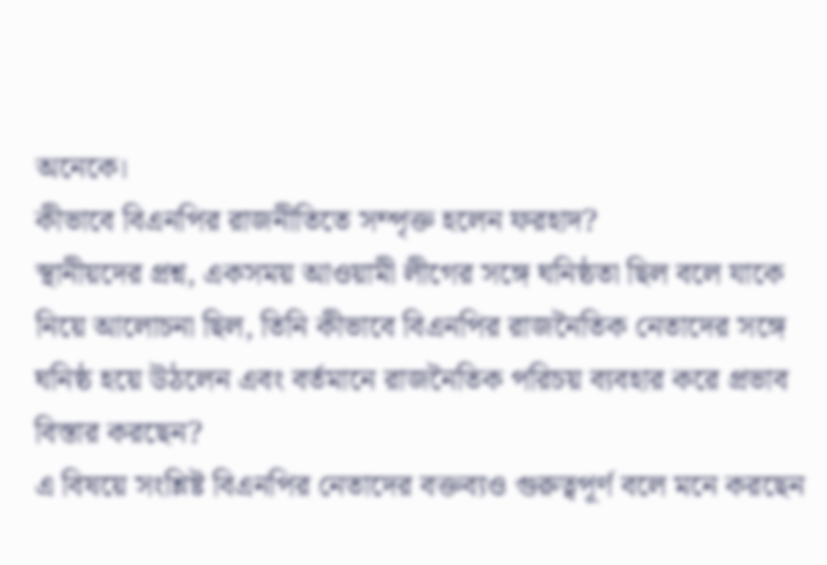অনেকে।
কীভাবে বিএনপির রাজনীতিতে সম্পৃক্ত হলেন ফরহাদ?
স্থানীয়দের প্রশ্ন, একসময় আওয়ামী লীগের সঙ্গে ঘনিষ্ঠতা ছিল বলে যাকে নিয়ে আলোচনা ছিল, তিনি কীভাবে বিএনপির রাজনৈতিক নেতাদের সঙ্গে ঘনিষ্ঠ হয়ে উঠলেন এবং বর্তমানে রাজনৈতিক পরিচয় ব্যবহার করে প্রভাব বিস্তার করছেন?
এ বিষয়ে সংশ্লিষ্ট বিএনপির নেতাদের বক্তব্যও গুরুত্বপূর্ণ বলে মনে করছেন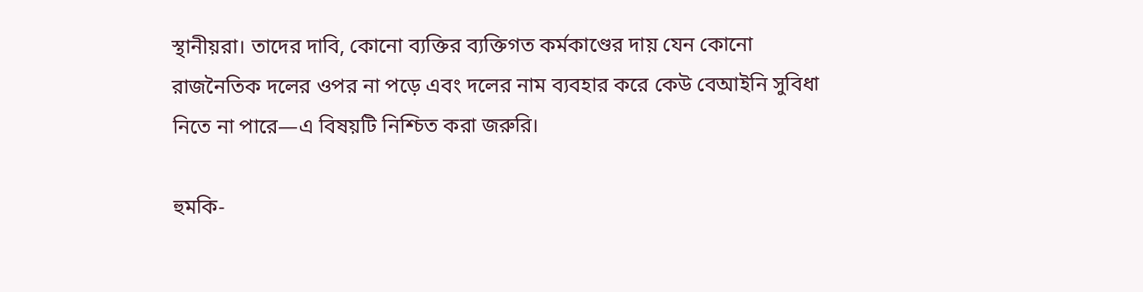স্থানীয়রা। তাদের দাবি, কোনো ব্যক্তির ব্যক্তিগত কর্মকাণ্ডের দায় যেন কোনো রাজনৈতিক দলের ওপর না পড়ে এবং দলের নাম ব্যবহার করে কেউ বেআইনি সুবিধা নিতে না পারে—এ বিষয়টি নিশ্চিত করা জরুরি।

হুমকি-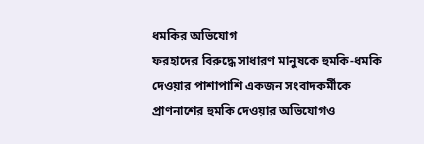ধমকির অভিযোগ
ফরহাদের বিরুদ্ধে সাধারণ মানুষকে হুমকি-ধমকি দেওয়ার পাশাপাশি একজন সংবাদকর্মীকে প্রাণনাশের হুমকি দেওয়ার অভিযোগও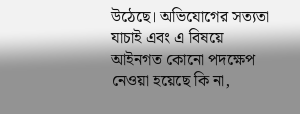উঠেছে। অভিযোগের সত্যতা যাচাই এবং এ বিষয়ে আইনগত কোনো পদক্ষেপ নেওয়া হয়েছে কি না,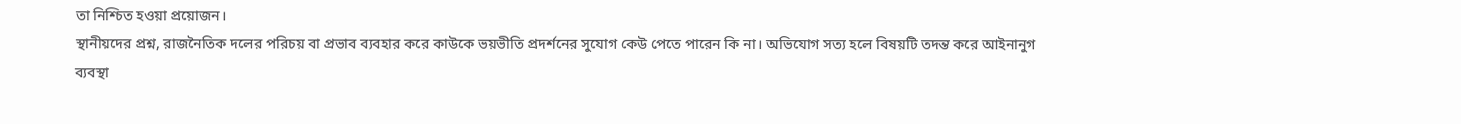তা নিশ্চিত হওয়া প্রয়োজন।
স্থানীয়দের প্রশ্ন, রাজনৈতিক দলের পরিচয় বা প্রভাব ব্যবহার করে কাউকে ভয়ভীতি প্রদর্শনের সুযোগ কেউ পেতে পারেন কি না। অভিযোগ সত্য হলে বিষয়টি তদন্ত করে আইনানুগ ব্যবস্থা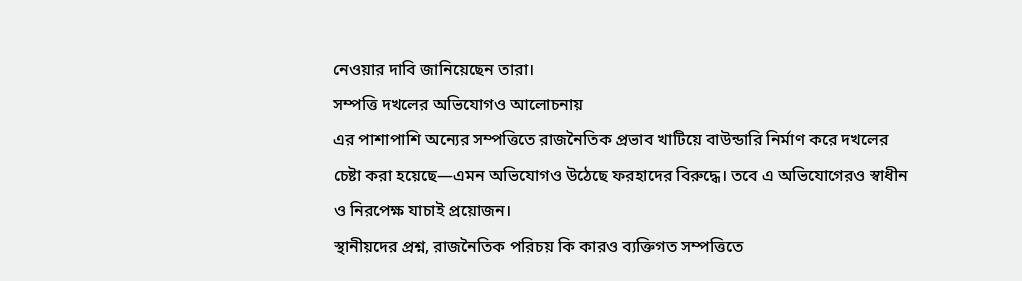নেওয়ার দাবি জানিয়েছেন তারা।
সম্পত্তি দখলের অভিযোগও আলোচনায়
এর পাশাপাশি অন্যের সম্পত্তিতে রাজনৈতিক প্রভাব খাটিয়ে বাউন্ডারি নির্মাণ করে দখলের চেষ্টা করা হয়েছে—এমন অভিযোগও উঠেছে ফরহাদের বিরুদ্ধে। তবে এ অভিযোগেরও স্বাধীন ও নিরপেক্ষ যাচাই প্রয়োজন।
স্থানীয়দের প্রশ্ন, রাজনৈতিক পরিচয় কি কারও ব্যক্তিগত সম্পত্তিতে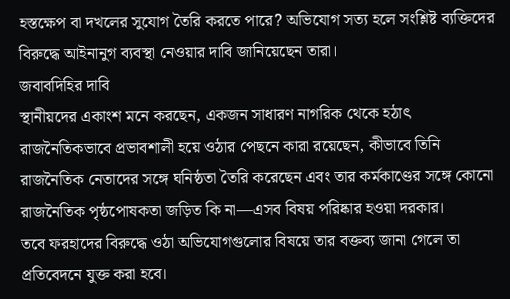হস্তক্ষেপ বা দখলের সুযোগ তৈরি করতে পারে? অভিযোগ সত্য হলে সংশ্লিষ্ট ব্যক্তিদের বিরুদ্ধে আইনানুগ ব্যবস্থা নেওয়ার দাবি জানিয়েছেন তারা।
জবাবদিহির দাবি
স্থানীয়দের একাংশ মনে করছেন, একজন সাধারণ নাগরিক থেকে হঠাৎ রাজনৈতিকভাবে প্রভাবশালী হয়ে ওঠার পেছনে কারা রয়েছেন, কীভাবে তিনি রাজনৈতিক নেতাদের সঙ্গে ঘনিষ্ঠতা তৈরি করেছেন এবং তার কর্মকাণ্ডের সঙ্গে কোনো রাজনৈতিক পৃষ্ঠপোষকতা জড়িত কি না—এসব বিষয় পরিষ্কার হওয়া দরকার।
তবে ফরহাদের বিরুদ্ধে ওঠা অভিযোগগুলোর বিষয়ে তার বক্তব্য জানা গেলে তা প্রতিবেদনে যুক্ত করা হবে।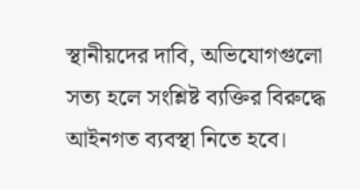স্থানীয়দের দাবি, অভিযোগগুলো সত্য হলে সংশ্লিষ্ট ব্যক্তির বিরুদ্ধে আইনগত ব্যবস্থা নিতে হবে।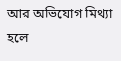আর অভিযোগ মিথ্যা হলে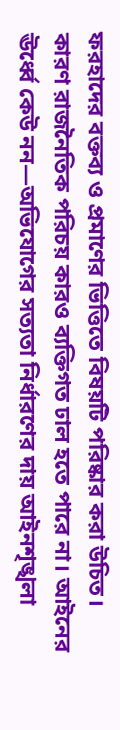ফরহাদের বক্তব্য ও প্রমাণের ভিত্তিতে বিষয়টি পরিষ্কার করা উচিত।
কারণ রাজনৈতিক পরিচয় কারও ব্যক্তিগত ঢাল হতে পারে না। আইনের ঊর্ধ্বে কেউ নন—অভিযোগের সত্যতা নির্ধারণের দায় আইনশৃঙ্খলা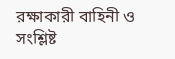রক্ষাকারী বাহিনী ও সংশ্লিষ্ট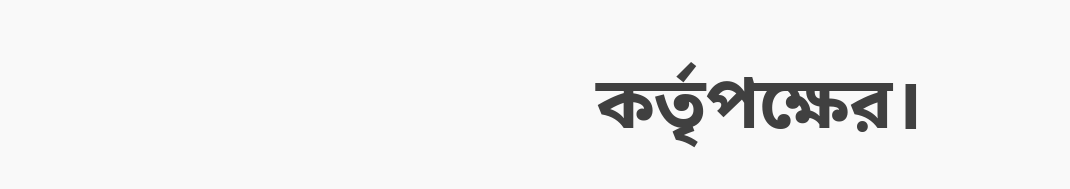কর্তৃপক্ষের।